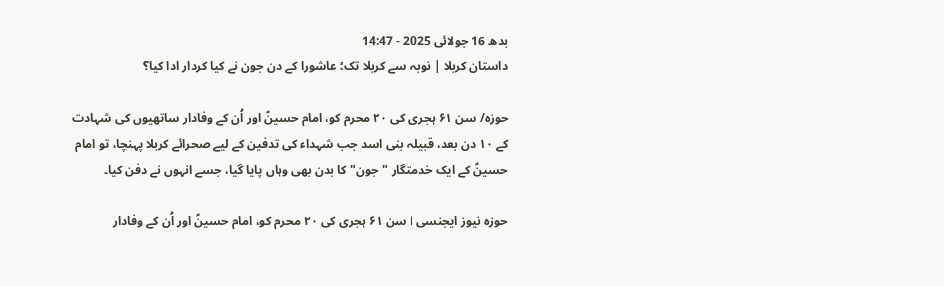بدھ 16 جولائی 2025 - 14:47
داستان کربلا | نوبہ سے کربلا تک؛ عاشورا کے دن جون نے کیا کردار ادا کیا؟

حوزہ/ سن ۶۱ ہجری کی ۲۰ محرم کو، امام حسینؑ اور اُن کے وفادار ساتھیوں کی شہادت کے ۱۰ دن بعد، قبیلہ بنی اسد جب شہداء کی تدفین کے لیے صحرائے کربلا پہنچا، تو امام حسینؑ کے ایک خدمتگار "جون" کا بدن بھی وہاں پایا گیا، جسے انہوں نے دفن کیا۔

حوزہ نیوز ایجنسی I سن ۶۱ ہجری کی ۲۰ محرم کو، امام حسینؑ اور اُن کے وفادار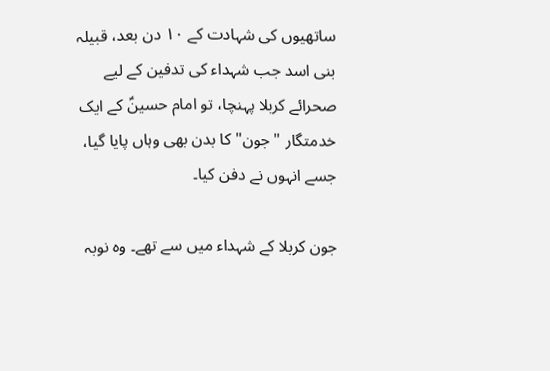ساتھیوں کی شہادت کے ۱۰ دن بعد، قبیلہ بنی اسد جب شہداء کی تدفین کے لیے صحرائے کربلا پہنچا، تو امام حسینؑ کے ایک خدمتگار "جون" کا بدن بھی وہاں پایا گیا، جسے انہوں نے دفن کیا۔

جون کربلا کے شہداء میں سے تھے۔ وہ نوبہ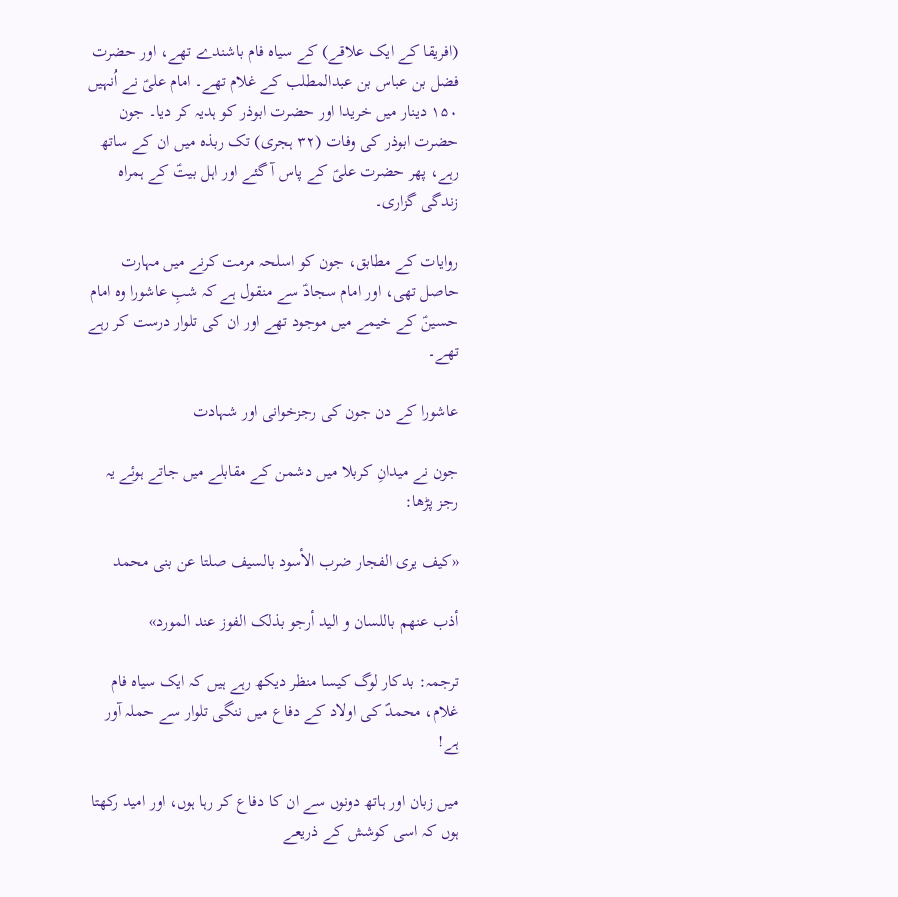(افریقا کے ایک علاقے) کے سیاہ فام باشندے تھے، اور حضرت فضل بن عباس بن عبدالمطلب کے غلام تھے۔ امام علیؑ نے اُنہیں ۱۵۰ دینار میں خریدا اور حضرت ابوذر کو ہدیہ کر دیا۔ جون حضرت ابوذر کی وفات (۳۲ ہجری) تک ربذہ میں ان کے ساتھ رہے، پھر حضرت علیؑ کے پاس آ گئے اور اہل بیتؑ کے ہمراہ زندگی گزاری۔

روایات کے مطابق، جون کو اسلحہ مرمت کرنے میں مہارت حاصل تھی، اور امام سجادؑ سے منقول ہے کہ شبِ عاشورا وہ امام حسینؑ کے خیمے میں موجود تھے اور ان کی تلوار درست کر رہے تھے۔

عاشورا کے دن جون کی رجزخوانی اور شہادت

جون نے میدانِ کربلا میں دشمن کے مقابلے میں جاتے ہوئے یہ رجز پڑھا:

«کیف یری الفجار ضرب الأسود بالسیف صلتا عن بنی محمد

أذب عنهم باللسان و الید أرجو بذلک الفوز عند المورد»

ترجمہ: بدکار لوگ کیسا منظر دیکھ رہے ہیں کہ ایک سیاہ فام غلام، محمدؐ کی اولاد کے دفاع میں ننگی تلوار سے حملہ آور ہے!

میں زبان اور ہاتھ دونوں سے ان کا دفاع کر رہا ہوں، اور امید رکھتا ہوں کہ اسی کوشش کے ذریعے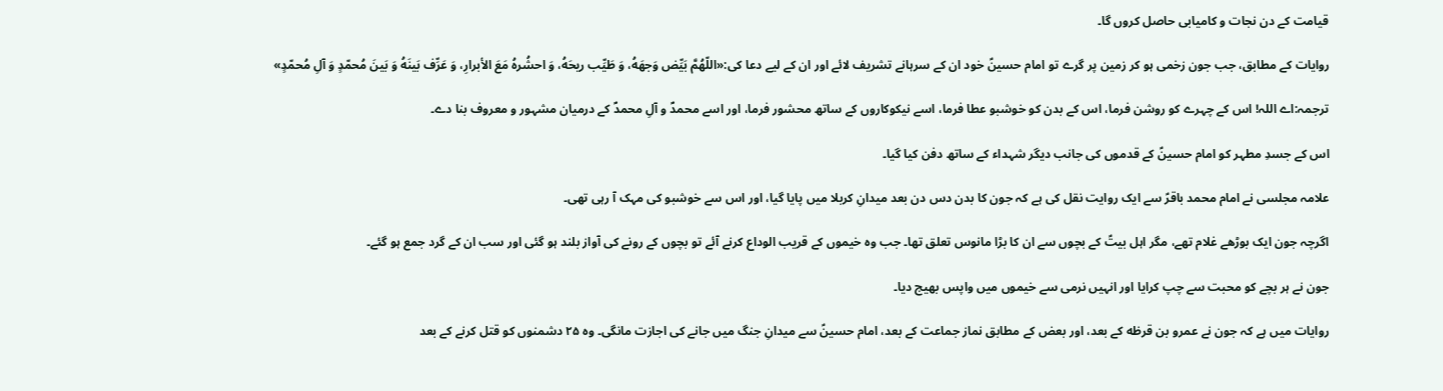قیامت کے دن نجات و کامیابی حاصل کروں گا۔

روایات کے مطابق، جب جون زخمی ہو کر زمین پر گرے تو امام حسینؑ خود ان کے سرہانے تشریف لائے اور ان کے لیے دعا کی:«اللّهُمَّ بَیِّض وَجهَهُ، وَ طَیِّب ریحَهُ، وَ احشُرهُ مَعَ الأبرارِ، وَ عَرِّف بَینَهُ وَ بَینَ مُحمّدٍ وَ آلِ مُحمّدٍ»

ترجمہ:اے اللہ! اس کے چہرے کو روشن فرما، اس کے بدن کو خوشبو عطا فرما، اسے نیکوکاروں کے ساتھ محشور فرما، اور اسے محمدؐ و آلِ محمدؐ کے درمیان مشہور و معروف بنا دے۔

اس کے جسدِ مطہر کو امام حسینؑ کے قدموں کی جانب دیگر شہداء کے ساتھ دفن کیا گیا۔

علامہ مجلسی نے امام محمد باقرؑ سے ایک روایت نقل کی ہے کہ جون کا بدن دس دن بعد میدانِ کربلا میں پایا گیا، اور اس سے خوشبو کی مہک آ رہی تھی۔

اگرچہ جون ایک بوڑھے غلام تھے، مگر اہل بیتؑ کے بچوں سے ان کا بڑا مانوس تعلق تھا۔ جب وہ خیموں کے قریب الوداع کرنے آئے تو بچوں کے رونے کی آواز بلند ہو گئی اور سب ان کے گرد جمع ہو گئے۔

جون نے ہر بچے کو محبت سے چپ کرایا اور انہیں نرمی سے خیموں میں واپس بھیج دیا۔

روایات میں ہے کہ جون نے عمرو بن قرظه کے بعد، اور بعض کے مطابق نماز جماعت کے بعد، امام حسینؑ سے میدانِ جنگ میں جانے کی اجازت مانگی۔ وہ ۲۵ دشمنوں کو قتل کرنے کے بعد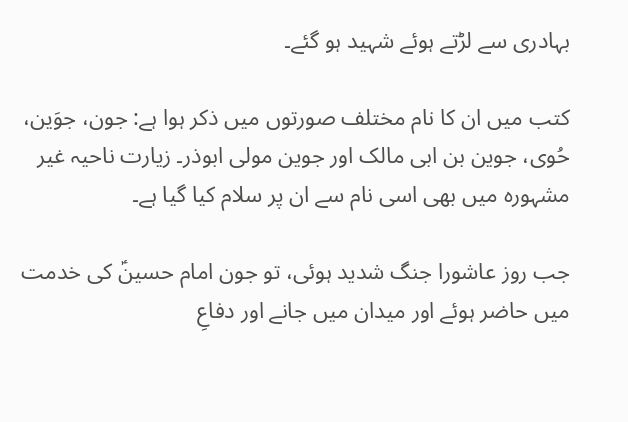بہادری سے لڑتے ہوئے شہید ہو گئے۔

کتب میں ان کا نام مختلف صورتوں میں ذکر ہوا ہے: جون، جوَین، حُوی، جوین بن ابی مالک اور جوین مولی ابوذر۔ زیارت ناحیہ غیر مشہورہ میں بھی اسی نام سے ان پر سلام کیا گیا ہے۔

جب روز عاشورا جنگ شدید ہوئی، تو جون امام حسینؑ کی خدمت میں حاضر ہوئے اور میدان میں جانے اور دفاعِ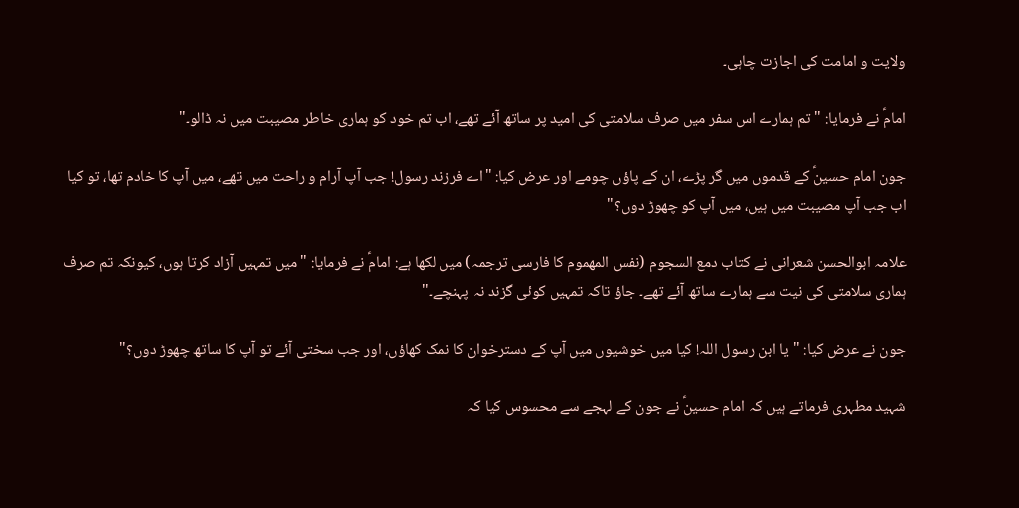ولایت و امامت کی اجازت چاہی۔

امامؑ نے فرمایا: "تم ہمارے اس سفر میں صرف سلامتی کی امید پر ساتھ آئے تھے، اب تم خود کو ہماری خاطر مصیبت میں نہ ڈالو۔"

جون امام حسینؑ کے قدموں میں گر پڑے، ان کے پاؤں چومے اور عرض کیا: "اے فرزند رسول! جب آپ آرام و راحت میں تھے، میں آپ کا خادم تھا، تو کیا اب جب آپ مصیبت میں ہیں، میں آپ کو چھوڑ دوں؟"

علامہ ابوالحسن شعرانی نے کتاب دمع السجوم (نفس المهموم کا فارسی ترجمہ) میں لکھا ہے: امامؑ نے فرمایا: "میں تمہیں آزاد کرتا ہوں، کیونکہ تم صرف ہماری سلامتی کی نیت سے ہمارے ساتھ آئے تھے۔ جاؤ تاکہ تمہیں کوئی گزند نہ پہنچے۔"

جون نے عرض کیا: "یا ابن رسول اللہ! کیا میں خوشیوں میں آپ کے دسترخوان کا نمک کھاؤں، اور جب سختی آئے تو آپ کا ساتھ چھوڑ دوں؟"

شہید مطہری فرماتے ہیں کہ امام حسینؑ نے جون کے لہجے سے محسوس کیا کہ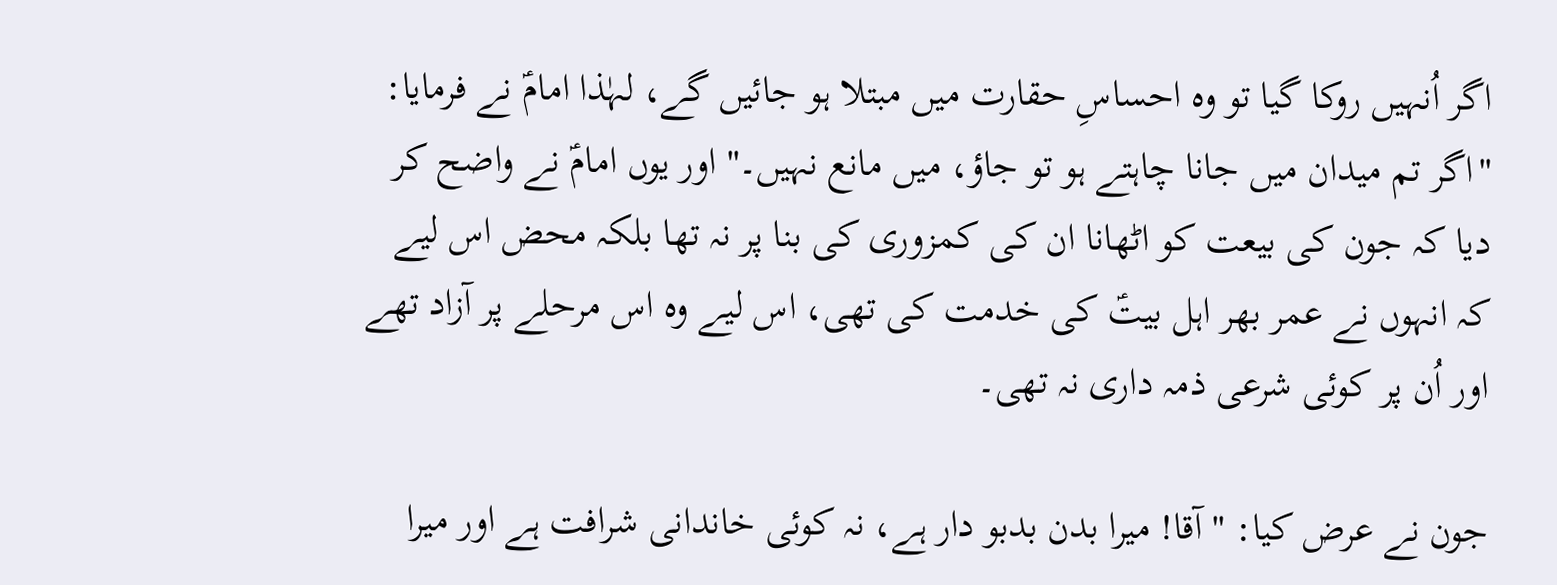اگر اُنہیں روکا گیا تو وہ احساسِ حقارت میں مبتلا ہو جائیں گے، لہٰذا امامؑ نے فرمایا: "اگر تم میدان میں جانا چاہتے ہو تو جاؤ، میں مانع نہیں۔" اور یوں امامؑ نے واضح کر دیا کہ جون کی بیعت کو اٹھانا ان کی کمزوری کی بنا پر نہ تھا بلکہ محض اس لیے کہ انہوں نے عمر بھر اہل بیتؑ کی خدمت کی تھی، اس لیے وہ اس مرحلے پر آزاد تھے اور اُن پر کوئی شرعی ذمہ داری نہ تھی۔

جون نے عرض کیا: "آقا! میرا بدن بدبو دار ہے، نہ کوئی خاندانی شرافت ہے اور میرا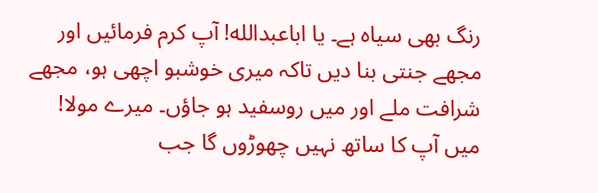رنگ بھی سیاہ ہے۔ یا اباعبدالله! آپ کرم فرمائیں اور مجھے جنتی بنا دیں تاکہ میری خوشبو اچھی ہو، مجھے شرافت ملے اور میں روسفید ہو جاؤں۔ میرے مولا! میں آپ کا ساتھ نہیں چھوڑوں گا جب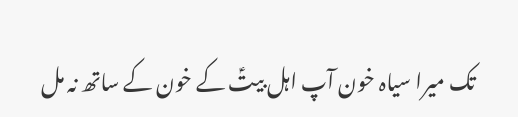تک میرا سیاہ خون آپ اہل بیتؑ کے خون کے ساتھ نہ مل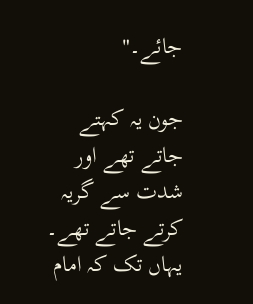جائے۔"

جون یہ کہتے جاتے تھے اور شدت سے گریہ کرتے جاتے تھے۔ یہاں تک کہ امام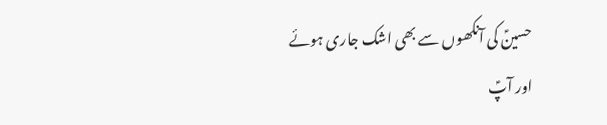حسینؑ کی آنکھوں سے بھی اشک جاری ہوئے اور آپؑ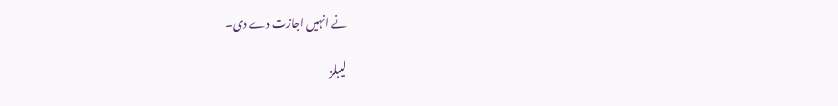نے انہیں اجازت دے دی۔

لیبلز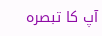آپ کا تبصرہ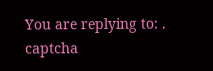You are replying to: .
captcha